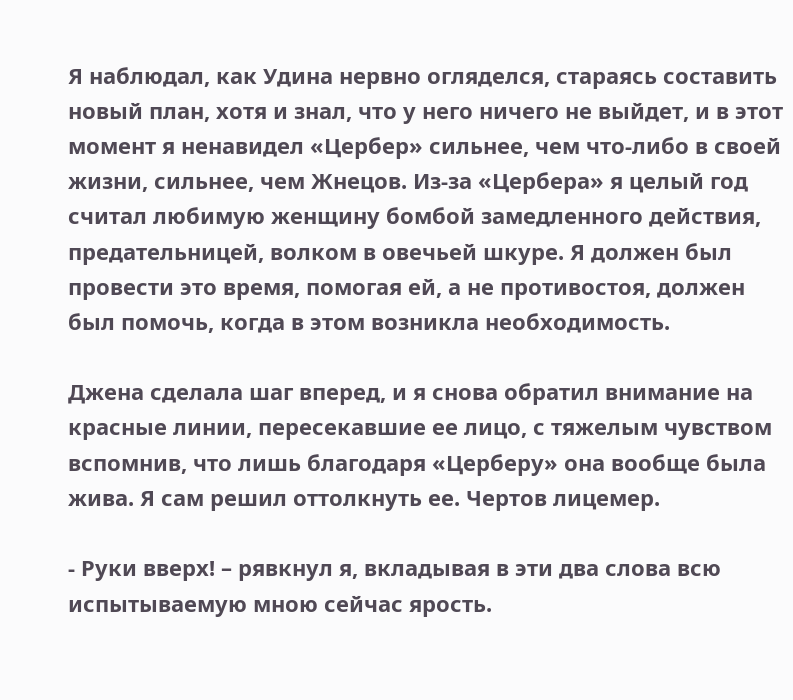Я наблюдал, как Удина нервно огляделся, стараясь составить новый план, хотя и знал, что у него ничего не выйдет, и в этот момент я ненавидел «Цербер» сильнее, чем что-либо в своей жизни, сильнее, чем Жнецов. Из-за «Цербера» я целый год считал любимую женщину бомбой замедленного действия, предательницей, волком в овечьей шкуре. Я должен был провести это время, помогая ей, а не противостоя, должен был помочь, когда в этом возникла необходимость.

Джена сделала шаг вперед, и я снова обратил внимание на красные линии, пересекавшие ее лицо, с тяжелым чувством вспомнив, что лишь благодаря «Церберу» она вообще была жива. Я сам решил оттолкнуть ее. Чертов лицемер.

- Руки вверх! – рявкнул я, вкладывая в эти два слова всю испытываемую мною сейчас ярость.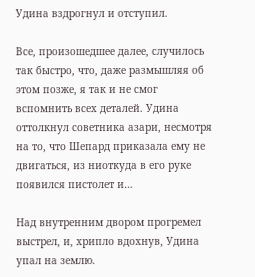Удина вздрогнул и отступил.

Все, произошедшее далее, случилось так быстро, что, даже размышляя об этом позже, я так и не смог вспомнить всех деталей. Удина оттолкнул советника азари, несмотря на то, что Шепард приказала ему не двигаться, из ниоткуда в его руке появился пистолет и…

Над внутренним двором прогремел выстрел, и, хрипло вдохнув, Удина упал на землю.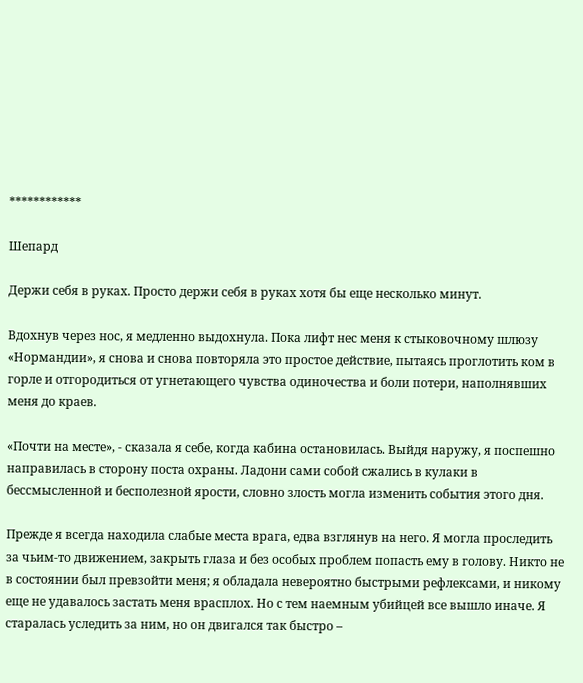************

Шепард

Держи себя в руках. Просто держи себя в руках хотя бы еще несколько минут.

Вдохнув через нос, я медленно выдохнула. Пока лифт нес меня к стыковочному шлюзу «Нормандии», я снова и снова повторяла это простое действие, пытаясь проглотить ком в горле и отгородиться от угнетающего чувства одиночества и боли потери, наполнявших меня до краев.

«Почти на месте», - сказала я себе, когда кабина остановилась. Выйдя наружу, я поспешно направилась в сторону поста охраны. Ладони сами собой сжались в кулаки в бессмысленной и бесполезной ярости, словно злость могла изменить события этого дня.

Прежде я всегда находила слабые места врага, едва взглянув на него. Я могла проследить за чьим-то движением, закрыть глаза и без особых проблем попасть ему в голову. Никто не в состоянии был превзойти меня; я обладала невероятно быстрыми рефлексами, и никому еще не удавалось застать меня врасплох. Но с тем наемным убийцей все вышло иначе. Я старалась уследить за ним, но он двигался так быстро –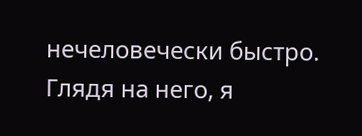нечеловечески быстро. Глядя на него, я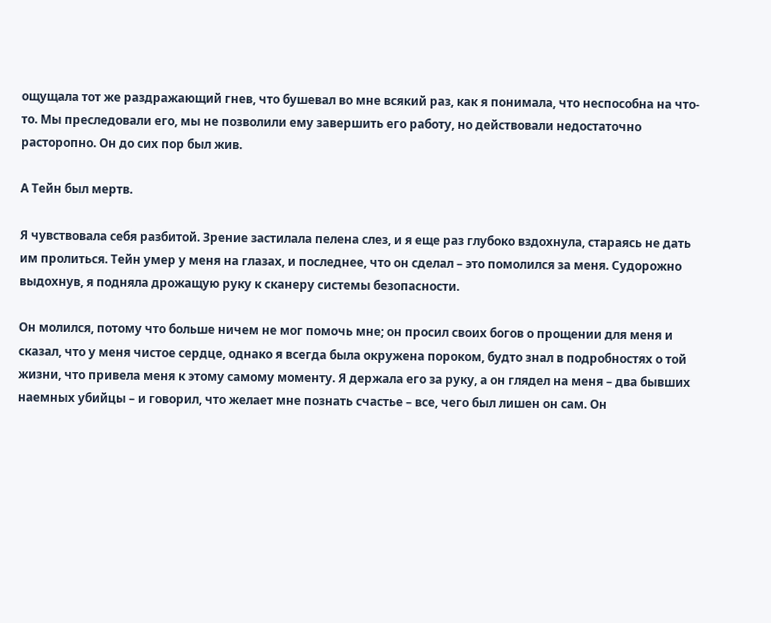ощущала тот же раздражающий гнев, что бушевал во мне всякий раз, как я понимала, что неспособна на что-то. Мы преследовали его, мы не позволили ему завершить его работу, но действовали недостаточно расторопно. Он до сих пор был жив.

А Тейн был мертв.

Я чувствовала себя разбитой. Зрение застилала пелена слез, и я еще раз глубоко вздохнула, стараясь не дать им пролиться. Тейн умер у меня на глазах, и последнее, что он сделал – это помолился за меня. Судорожно выдохнув, я подняла дрожащую руку к сканеру системы безопасности.

Он молился, потому что больше ничем не мог помочь мне; он просил своих богов о прощении для меня и сказал, что у меня чистое сердце, однако я всегда была окружена пороком, будто знал в подробностях о той жизни, что привела меня к этому самому моменту. Я держала его за руку, а он глядел на меня – два бывших наемных убийцы – и говорил, что желает мне познать счастье – все, чего был лишен он сам. Он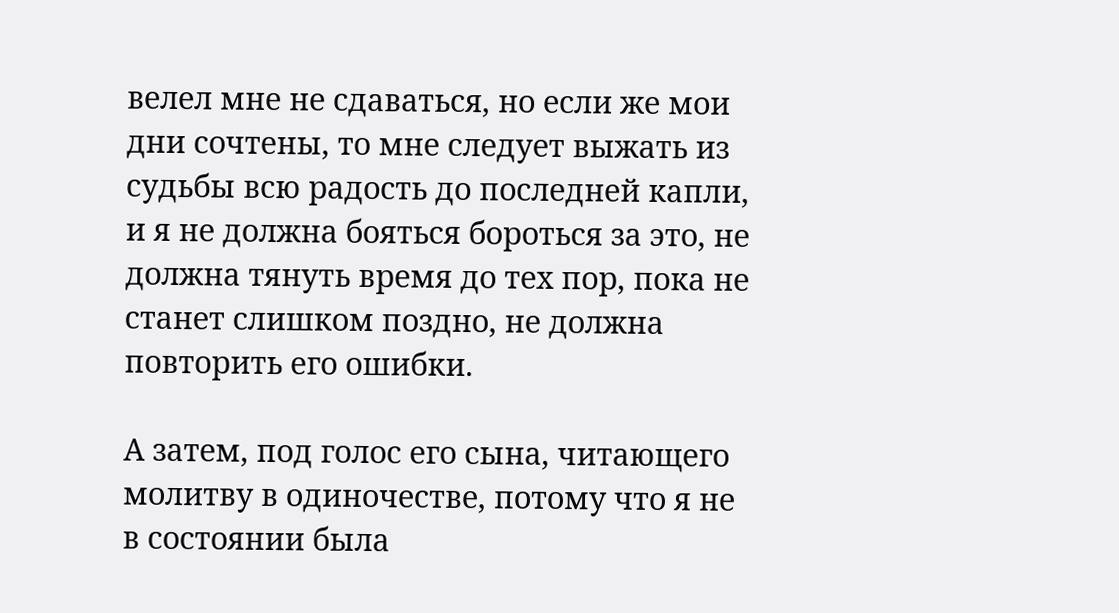велел мне не сдаваться, но если же мои дни сочтены, то мне следует выжать из судьбы всю радость до последней капли, и я не должна бояться бороться за это, не должна тянуть время до тех пор, пока не станет слишком поздно, не должна повторить его ошибки.

А затем, под голос его сына, читающего молитву в одиночестве, потому что я не в состоянии была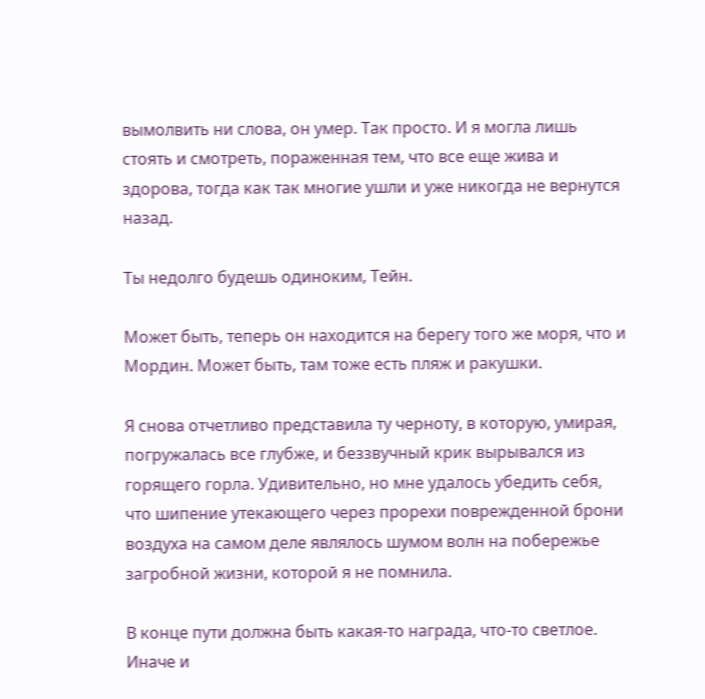вымолвить ни слова, он умер. Так просто. И я могла лишь стоять и смотреть, пораженная тем, что все еще жива и здорова, тогда как так многие ушли и уже никогда не вернутся назад.

Ты недолго будешь одиноким, Тейн.

Может быть, теперь он находится на берегу того же моря, что и Мордин. Может быть, там тоже есть пляж и ракушки.

Я снова отчетливо представила ту черноту, в которую, умирая, погружалась все глубже, и беззвучный крик вырывался из горящего горла. Удивительно, но мне удалось убедить себя, что шипение утекающего через прорехи поврежденной брони воздуха на самом деле являлось шумом волн на побережье загробной жизни, которой я не помнила.

В конце пути должна быть какая-то награда, что-то светлое. Иначе и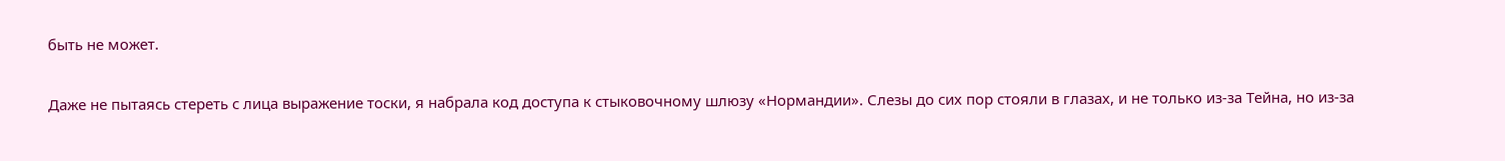быть не может.

Даже не пытаясь стереть с лица выражение тоски, я набрала код доступа к стыковочному шлюзу «Нормандии». Слезы до сих пор стояли в глазах, и не только из-за Тейна, но из-за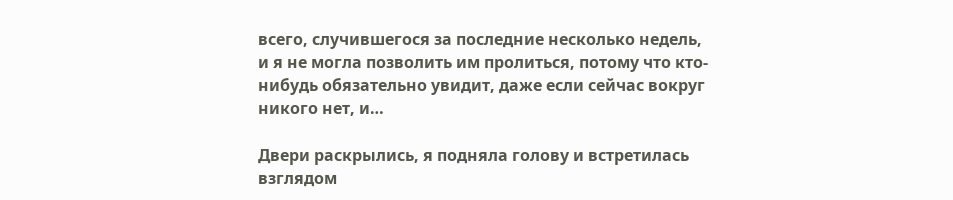всего, случившегося за последние несколько недель, и я не могла позволить им пролиться, потому что кто-нибудь обязательно увидит, даже если сейчас вокруг никого нет, и…

Двери раскрылись, я подняла голову и встретилась взглядом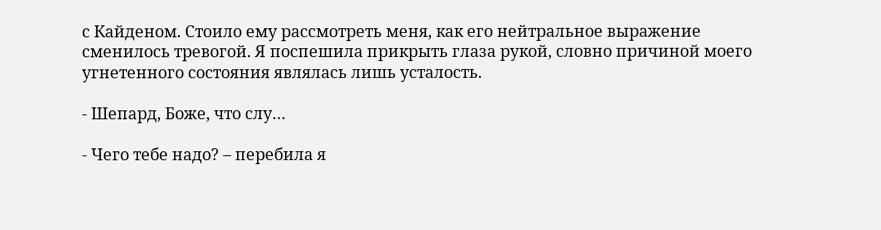с Кайденом. Стоило ему рассмотреть меня, как его нейтральное выражение сменилось тревогой. Я поспешила прикрыть глаза рукой, словно причиной моего угнетенного состояния являлась лишь усталость.

- Шепард, Боже, что слу…

- Чего тебе надо? – перебила я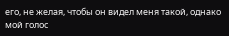его, не желая, чтобы он видел меня такой, однако мой голос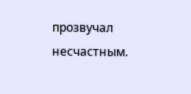прозвучал несчастным.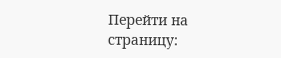Перейти на страницу: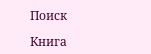Поиск

Книга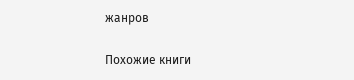жанров

Похожие книги